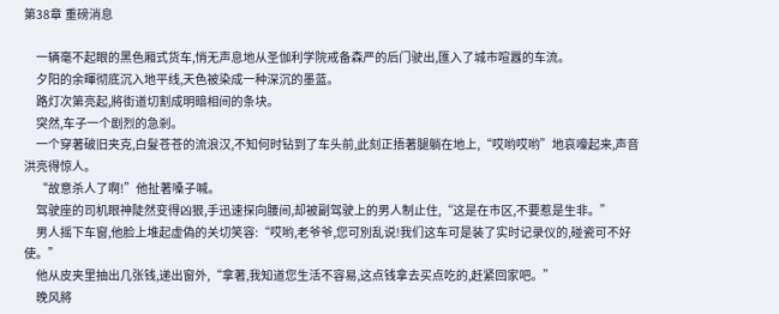第38章 重磅消息

    一辆毫不起眼的黑色厢式货车,悄无声息地从圣伽利学院戒备森严的后门驶出,匯入了城市喧囂的车流。
    夕阳的余暉彻底沉入地平线,天色被染成一种深沉的墨蓝。
    路灯次第亮起,將街道切割成明暗相间的条块。
    突然,车子一个剧烈的急剎。
    一个穿著破旧夹克,白髮苍苍的流浪汉,不知何时钻到了车头前,此刻正捂著腿躺在地上,“哎哟哎哟”地哀嚎起来,声音洪亮得惊人。
    “故意杀人了啊!”他扯著嗓子喊。
    驾驶座的司机眼神陡然变得凶狠,手迅速探向腰间,却被副驾驶上的男人制止住,“这是在市区,不要惹是生非。”
    男人摇下车窗,他脸上堆起虚偽的关切笑容:“哎哟,老爷爷,您可別乱说!我们这车可是装了实时记录仪的,碰瓷可不好使。”
    他从皮夹里抽出几张钱,递出窗外,“拿著,我知道您生活不容易,这点钱拿去买点吃的,赶紧回家吧。”
    晚风將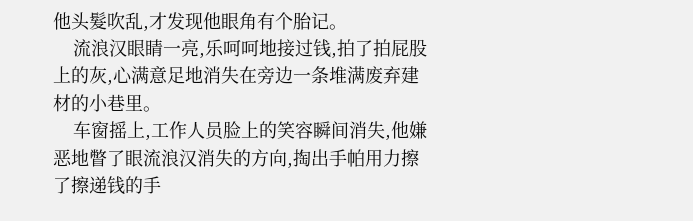他头髮吹乱,才发现他眼角有个胎记。
    流浪汉眼睛一亮,乐呵呵地接过钱,拍了拍屁股上的灰,心满意足地消失在旁边一条堆满废弃建材的小巷里。
    车窗摇上,工作人员脸上的笑容瞬间消失,他嫌恶地瞥了眼流浪汉消失的方向,掏出手帕用力擦了擦递钱的手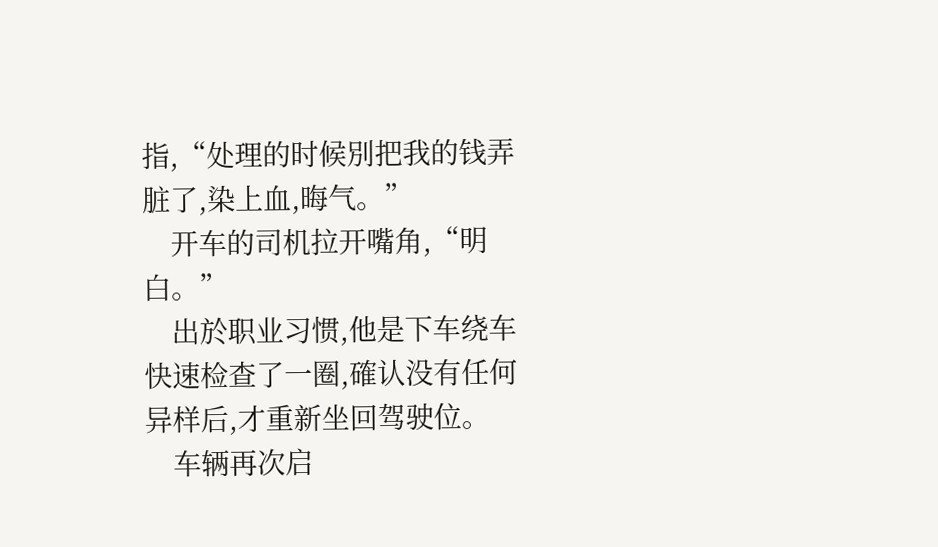指,“处理的时候別把我的钱弄脏了,染上血,晦气。”
    开车的司机拉开嘴角,“明白。”
    出於职业习惯,他是下车绕车快速检查了一圈,確认没有任何异样后,才重新坐回驾驶位。
    车辆再次启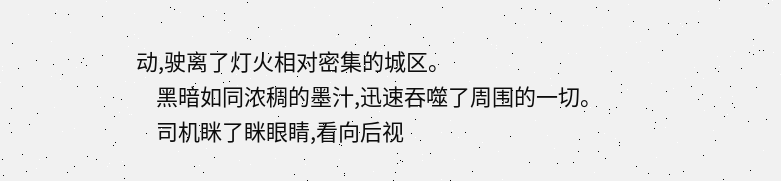动,驶离了灯火相对密集的城区。
    黑暗如同浓稠的墨汁,迅速吞噬了周围的一切。
    司机眯了眯眼睛,看向后视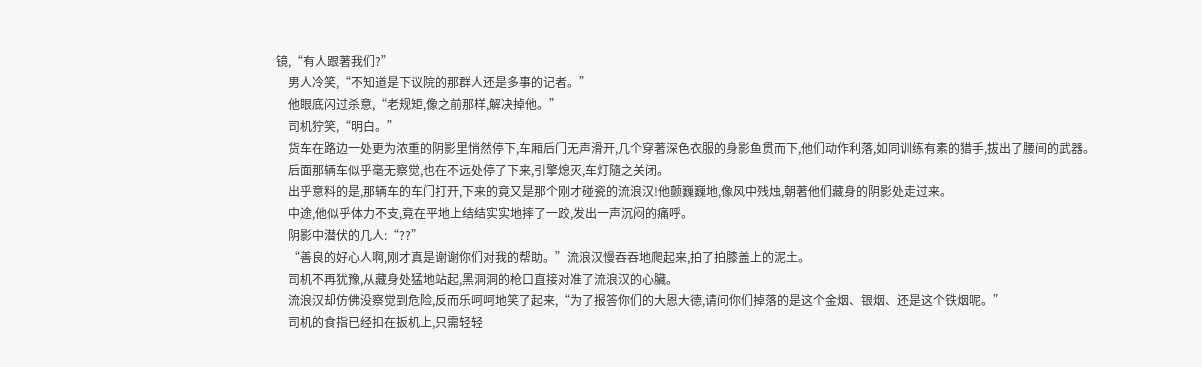镜,“有人跟著我们?”
    男人冷笑,“不知道是下议院的那群人还是多事的记者。”
    他眼底闪过杀意,“老规矩,像之前那样,解决掉他。”
    司机狞笑,“明白。”
    货车在路边一处更为浓重的阴影里悄然停下,车厢后门无声滑开,几个穿著深色衣服的身影鱼贯而下,他们动作利落,如同训练有素的猎手,拔出了腰间的武器。
    后面那辆车似乎毫无察觉,也在不远处停了下来,引擎熄灭,车灯隨之关闭。
    出乎意料的是,那辆车的车门打开,下来的竟又是那个刚才碰瓷的流浪汉!他颤巍巍地,像风中残烛,朝著他们藏身的阴影处走过来。
    中途,他似乎体力不支,竟在平地上结结实实地摔了一跤,发出一声沉闷的痛呼。
    阴影中潜伏的几人:“??”
    “善良的好心人啊,刚才真是谢谢你们对我的帮助。”流浪汉慢吞吞地爬起来,拍了拍膝盖上的泥土。
    司机不再犹豫,从藏身处猛地站起,黑洞洞的枪口直接对准了流浪汉的心臟。
    流浪汉却仿佛没察觉到危险,反而乐呵呵地笑了起来,“为了报答你们的大恩大德,请问你们掉落的是这个金烟、银烟、还是这个铁烟呢。”
    司机的食指已经扣在扳机上,只需轻轻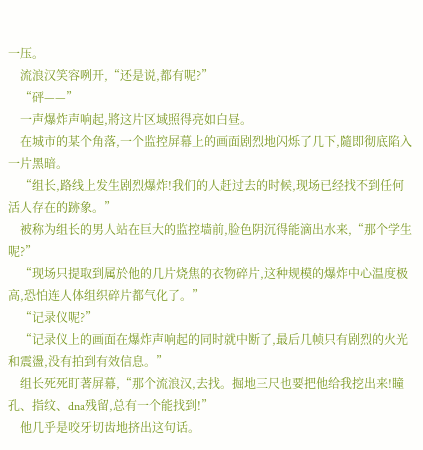一压。
    流浪汉笑容咧开,“还是说,都有呢?”
    “砰——”
    一声爆炸声响起,將这片区域照得亮如白昼。
    在城市的某个角落,一个监控屏幕上的画面剧烈地闪烁了几下,隨即彻底陷入一片黑暗。
    “组长,路线上发生剧烈爆炸!我们的人赶过去的时候,现场已经找不到任何活人存在的跡象。”
    被称为组长的男人站在巨大的监控墙前,脸色阴沉得能滴出水来,“那个学生呢?”
    “现场只提取到属於他的几片烧焦的衣物碎片,这种规模的爆炸中心温度极高,恐怕连人体组织碎片都气化了。”
    “记录仪呢?”
    “记录仪上的画面在爆炸声响起的同时就中断了,最后几帧只有剧烈的火光和震盪,没有拍到有效信息。”
    组长死死盯著屏幕,“那个流浪汉,去找。掘地三尺也要把他给我挖出来!瞳孔、指纹、dna残留,总有一个能找到!”
    他几乎是咬牙切齿地挤出这句话。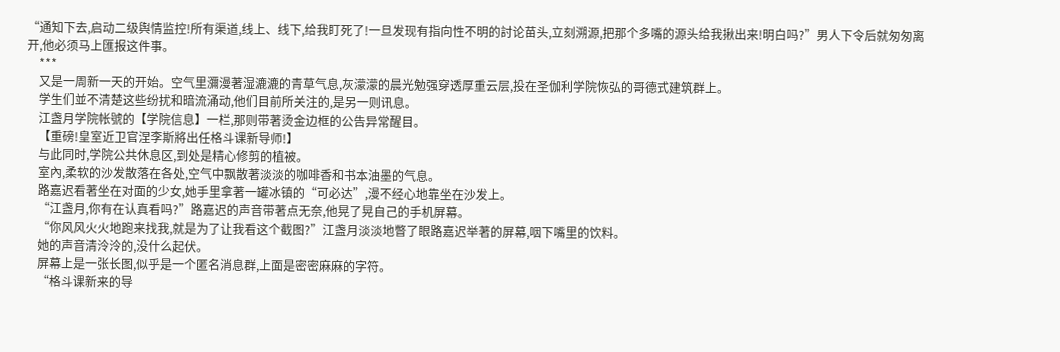“通知下去,启动二级舆情监控!所有渠道,线上、线下,给我盯死了!一旦发现有指向性不明的討论苗头,立刻溯源,把那个多嘴的源头给我揪出来!明白吗?”男人下令后就匆匆离开,他必须马上匯报这件事。
    ***
    又是一周新一天的开始。空气里瀰漫著湿漉漉的青草气息,灰濛濛的晨光勉强穿透厚重云层,投在圣伽利学院恢弘的哥德式建筑群上。
    学生们並不清楚这些纷扰和暗流涌动,他们目前所关注的,是另一则讯息。
    江盏月学院帐號的【学院信息】一栏,那则带著烫金边框的公告异常醒目。
    【重磅!皇室近卫官涅李斯將出任格斗课新导师!】
    与此同时,学院公共休息区,到处是精心修剪的植被。
    室內,柔软的沙发散落在各处,空气中飘散著淡淡的咖啡香和书本油墨的气息。
    路嘉迟看著坐在对面的少女,她手里拿著一罐冰镇的“可必达”,漫不经心地靠坐在沙发上。
    “江盏月,你有在认真看吗?”路嘉迟的声音带著点无奈,他晃了晃自己的手机屏幕。
    “你风风火火地跑来找我,就是为了让我看这个截图?”江盏月淡淡地瞥了眼路嘉迟举著的屏幕,咽下嘴里的饮料。
    她的声音清泠泠的,没什么起伏。
    屏幕上是一张长图,似乎是一个匿名消息群,上面是密密麻麻的字符。
    “格斗课新来的导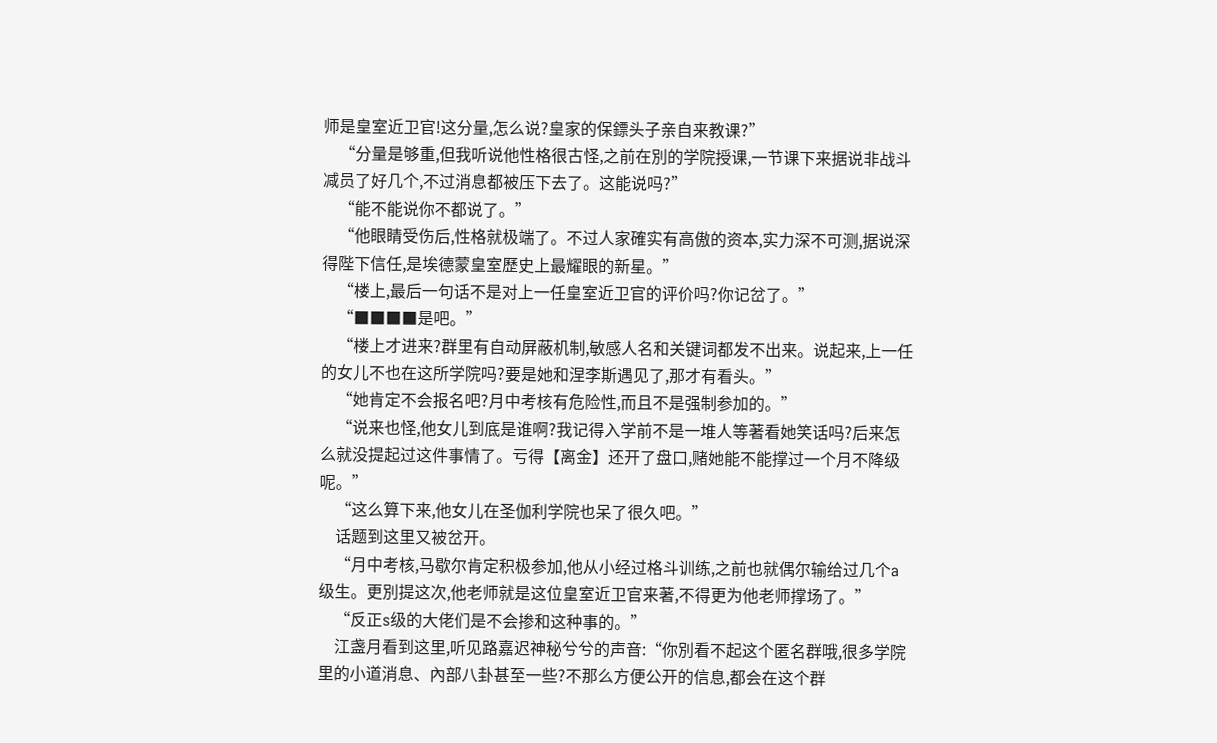师是皇室近卫官!这分量,怎么说?皇家的保鏢头子亲自来教课?”
    “分量是够重,但我听说他性格很古怪,之前在別的学院授课,一节课下来据说非战斗减员了好几个,不过消息都被压下去了。这能说吗?”
    “能不能说你不都说了。”
    “他眼睛受伤后,性格就极端了。不过人家確实有高傲的资本,实力深不可测,据说深得陛下信任,是埃德蒙皇室歷史上最耀眼的新星。”
    “楼上,最后一句话不是对上一任皇室近卫官的评价吗?你记岔了。”
    “■■■■是吧。”
    “楼上才进来?群里有自动屏蔽机制,敏感人名和关键词都发不出来。说起来,上一任的女儿不也在这所学院吗?要是她和涅李斯遇见了,那才有看头。”
    “她肯定不会报名吧?月中考核有危险性,而且不是强制参加的。”
    “说来也怪,他女儿到底是谁啊?我记得入学前不是一堆人等著看她笑话吗?后来怎么就没提起过这件事情了。亏得【离金】还开了盘口,赌她能不能撑过一个月不降级呢。”
    “这么算下来,他女儿在圣伽利学院也呆了很久吧。”
    话题到这里又被岔开。
    “月中考核,马歇尔肯定积极参加,他从小经过格斗训练,之前也就偶尔输给过几个a级生。更別提这次,他老师就是这位皇室近卫官来著,不得更为他老师撑场了。”
    “反正s级的大佬们是不会掺和这种事的。”
    江盏月看到这里,听见路嘉迟神秘兮兮的声音:“你別看不起这个匿名群哦,很多学院里的小道消息、內部八卦甚至一些?不那么方便公开的信息,都会在这个群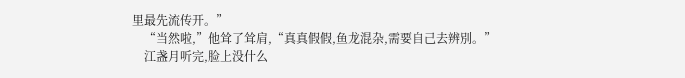里最先流传开。”
    “当然啦,”他耸了耸肩,“真真假假,鱼龙混杂,需要自己去辨別。”
    江盏月听完,脸上没什么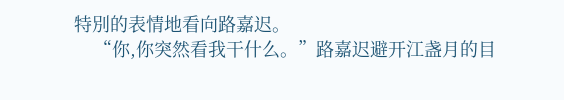特別的表情地看向路嘉迟。
    “你,你突然看我干什么。”路嘉迟避开江盏月的目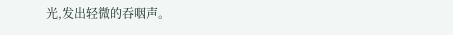光,发出轻微的吞咽声。